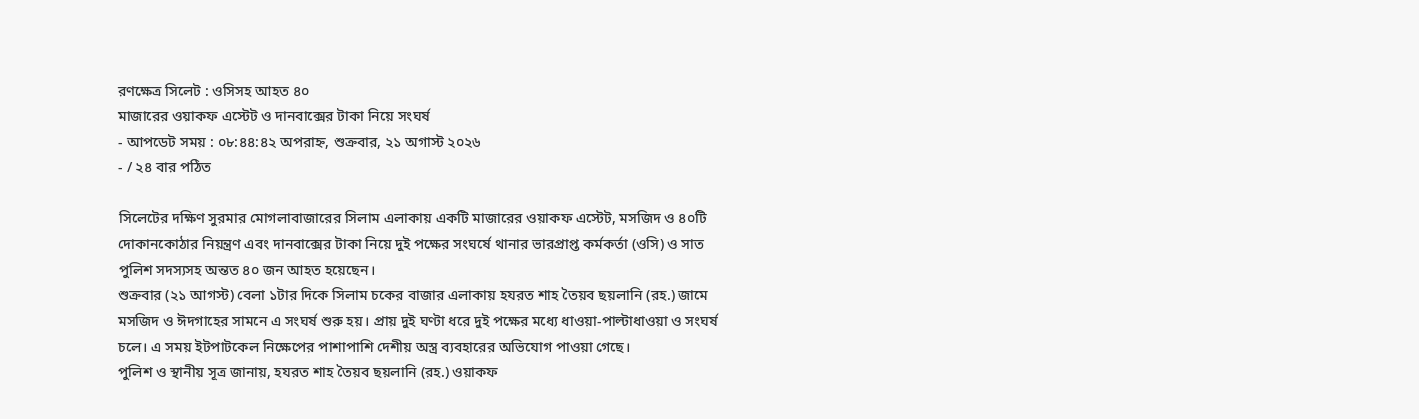রণক্ষেত্র সিলেট : ওসিসহ আহত ৪০
মাজারের ওয়াকফ এস্টেট ও দানবাক্সের টাকা নিয়ে সংঘর্ষ
- আপডেট সময় : ০৮:৪৪:৪২ অপরাহ্ন, শুক্রবার, ২১ অগাস্ট ২০২৬
- / ২৪ বার পঠিত

সিলেটের দক্ষিণ সুরমার মোগলাবাজারের সিলাম এলাকায় একটি মাজারের ওয়াকফ এস্টেট, মসজিদ ও ৪০টি দোকানকোঠার নিয়ন্ত্রণ এবং দানবাক্সের টাকা নিয়ে দুই পক্ষের সংঘর্ষে থানার ভারপ্রাপ্ত কর্মকর্তা (ওসি) ও সাত পুলিশ সদস্যসহ অন্তত ৪০ জন আহত হয়েছেন।
শুক্রবার (২১ আগস্ট) বেলা ১টার দিকে সিলাম চকের বাজার এলাকায় হযরত শাহ তৈয়ব ছয়লানি (রহ.) জামে মসজিদ ও ঈদগাহের সামনে এ সংঘর্ষ শুরু হয়। প্রায় দুই ঘণ্টা ধরে দুই পক্ষের মধ্যে ধাওয়া-পাল্টাধাওয়া ও সংঘর্ষ চলে। এ সময় ইটপাটকেল নিক্ষেপের পাশাপাশি দেশীয় অস্ত্র ব্যবহারের অভিযোগ পাওয়া গেছে।
পুলিশ ও স্থানীয় সূত্র জানায়, হযরত শাহ তৈয়ব ছয়লানি (রহ.) ওয়াকফ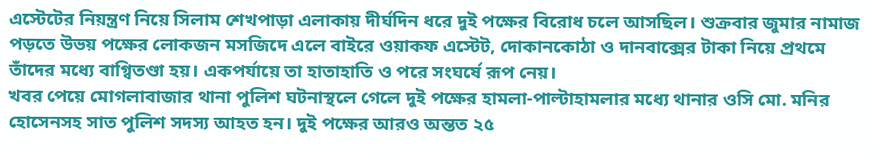এস্টেটের নিয়ন্ত্রণ নিয়ে সিলাম শেখপাড়া এলাকায় দীর্ঘদিন ধরে দুই পক্ষের বিরোধ চলে আসছিল। শুক্রবার জুমার নামাজ পড়তে উভয় পক্ষের লোকজন মসজিদে এলে বাইরে ওয়াকফ এস্টেট, দোকানকোঠা ও দানবাক্সের টাকা নিয়ে প্রথমে তাঁদের মধ্যে বাগ্বিতণ্ডা হয়। একপর্যায়ে তা হাতাহাতি ও পরে সংঘর্ষে রূপ নেয়।
খবর পেয়ে মোগলাবাজার থানা পুলিশ ঘটনাস্থলে গেলে দুই পক্ষের হামলা-পাল্টাহামলার মধ্যে থানার ওসি মো. মনির হোসেনসহ সাত পুলিশ সদস্য আহত হন। দুই পক্ষের আরও অন্তত ২৫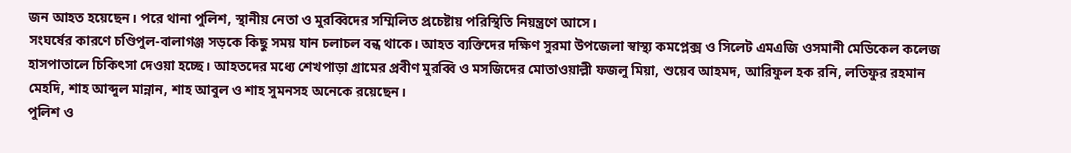জন আহত হয়েছেন। পরে থানা পুলিশ, স্থানীয় নেতা ও মুরব্বিদের সম্মিলিত প্রচেষ্টায় পরিস্থিতি নিয়ন্ত্রণে আসে।
সংঘর্ষের কারণে চণ্ডিপুল-বালাগঞ্জ সড়কে কিছু সময় যান চলাচল বন্ধ থাকে। আহত ব্যক্তিদের দক্ষিণ সুরমা উপজেলা স্বাস্থ্য কমপ্লেক্স ও সিলেট এমএজি ওসমানী মেডিকেল কলেজ হাসপাতালে চিকিৎসা দেওয়া হচ্ছে। আহতদের মধ্যে শেখপাড়া গ্রামের প্রবীণ মুরব্বি ও মসজিদের মোতাওয়াল্লী ফজলু মিয়া, শুয়েব আহমদ, আরিফুল হক রনি, লতিফুর রহমান মেহদি, শাহ আব্দুল মান্নান, শাহ আবুল ও শাহ সুমনসহ অনেকে রয়েছেন।
পুলিশ ও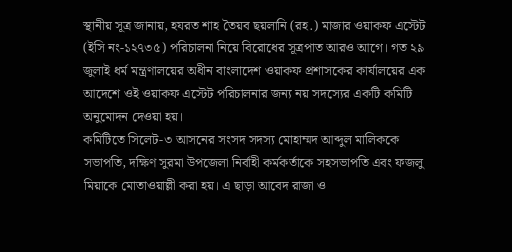স্থানীয় সূত্র জানায়, হযরত শাহ তৈয়ব ছয়লানি (রহ.) মাজার ওয়াকফ এস্টেট (ইসি নং-১২৭৩৫) পরিচালনা নিয়ে বিরোধের সূত্রপাত আরও আগে। গত ২৯ জুলাই ধর্ম মন্ত্রণালয়ের অধীন বাংলাদেশ ওয়াকফ প্রশাসকের কার্যালয়ের এক আদেশে ওই ওয়াকফ এস্টেট পরিচালনার জন্য নয় সদস্যের একটি কমিটি অনুমোদন দেওয়া হয়।
কমিটিতে সিলেট-৩ আসনের সংসদ সদস্য মোহাম্মদ আব্দুল মালিককে সভাপতি, দক্ষিণ সুরমা উপজেলা নির্বাহী কর্মকর্তাকে সহসভাপতি এবং ফজলু মিয়াকে মোতাওয়াল্লী করা হয়। এ ছাড়া আবেদ রাজা ও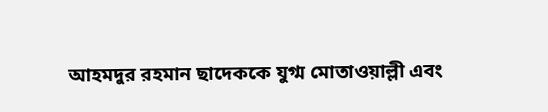আহমদুর রহমান ছাদেককে যুগ্ম মোতাওয়াল্লী এবং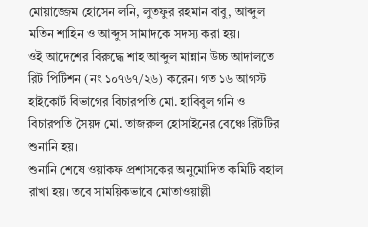মোয়াজ্জেম হোসেন লনি, লুতফুর রহমান বাবু, আব্দুল মতিন শাহিন ও আব্দুস সামাদকে সদস্য করা হয়।
ওই আদেশের বিরুদ্ধে শাহ আব্দুল মান্নান উচ্চ আদালতে রিট পিটিশন (নং ১০৭৬৭/২৬) করেন। গত ১৬ আগস্ট হাইকোর্ট বিভাগের বিচারপতি মো. হাবিবুল গনি ও বিচারপতি সৈয়দ মো. তাজরুল হোসাইনের বেঞ্চে রিটটির শুনানি হয়।
শুনানি শেষে ওয়াকফ প্রশাসকের অনুমোদিত কমিটি বহাল রাখা হয়। তবে সাময়িকভাবে মোতাওয়াল্লী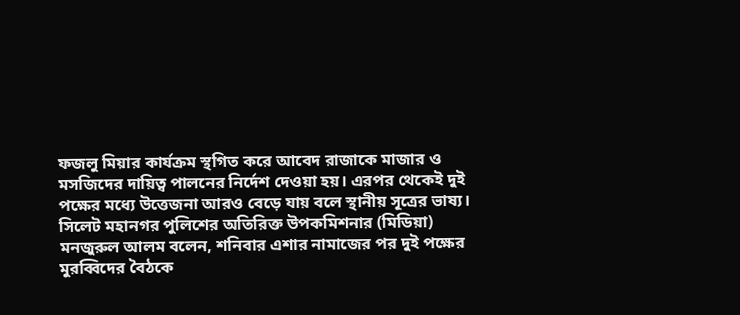ফজলু মিয়ার কার্যক্রম স্থগিত করে আবেদ রাজাকে মাজার ও মসজিদের দায়িত্ব পালনের নির্দেশ দেওয়া হয়। এরপর থেকেই দুই পক্ষের মধ্যে উত্তেজনা আরও বেড়ে যায় বলে স্থানীয় সূত্রের ভাষ্য।
সিলেট মহানগর পুলিশের অতিরিক্ত উপকমিশনার (মিডিয়া) মনজুরুল আলম বলেন, শনিবার এশার নামাজের পর দুই পক্ষের মুরব্বিদের বৈঠকে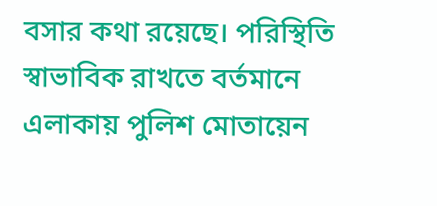বসার কথা রয়েছে। পরিস্থিতি স্বাভাবিক রাখতে বর্তমানে এলাকায় পুলিশ মোতায়েন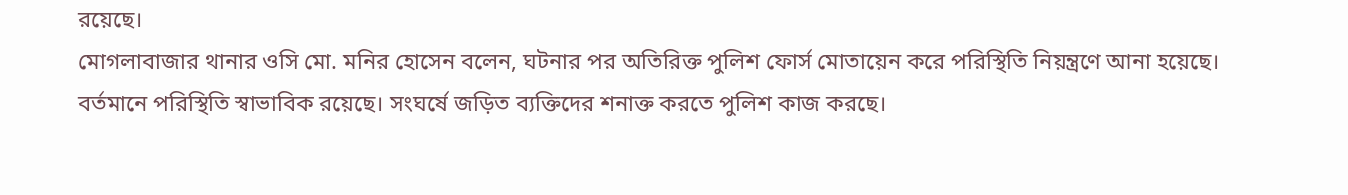রয়েছে।
মোগলাবাজার থানার ওসি মো. মনির হোসেন বলেন, ঘটনার পর অতিরিক্ত পুলিশ ফোর্স মোতায়েন করে পরিস্থিতি নিয়ন্ত্রণে আনা হয়েছে। বর্তমানে পরিস্থিতি স্বাভাবিক রয়েছে। সংঘর্ষে জড়িত ব্যক্তিদের শনাক্ত করতে পুলিশ কাজ করছে।